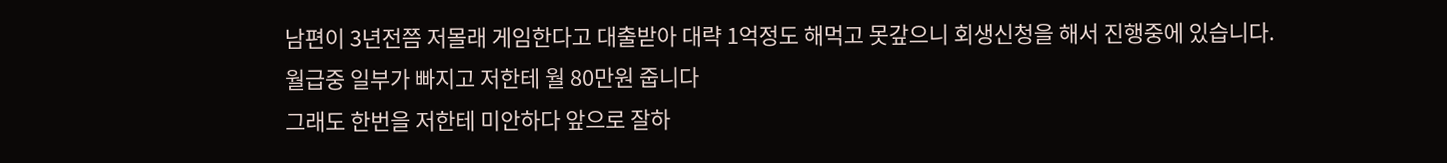남편이 3년전쯤 저몰래 게임한다고 대출받아 대략 1억정도 해먹고 못갚으니 회생신청을 해서 진행중에 있습니다.
월급중 일부가 빠지고 저한테 월 80만원 줍니다
그래도 한번을 저한테 미안하다 앞으로 잘하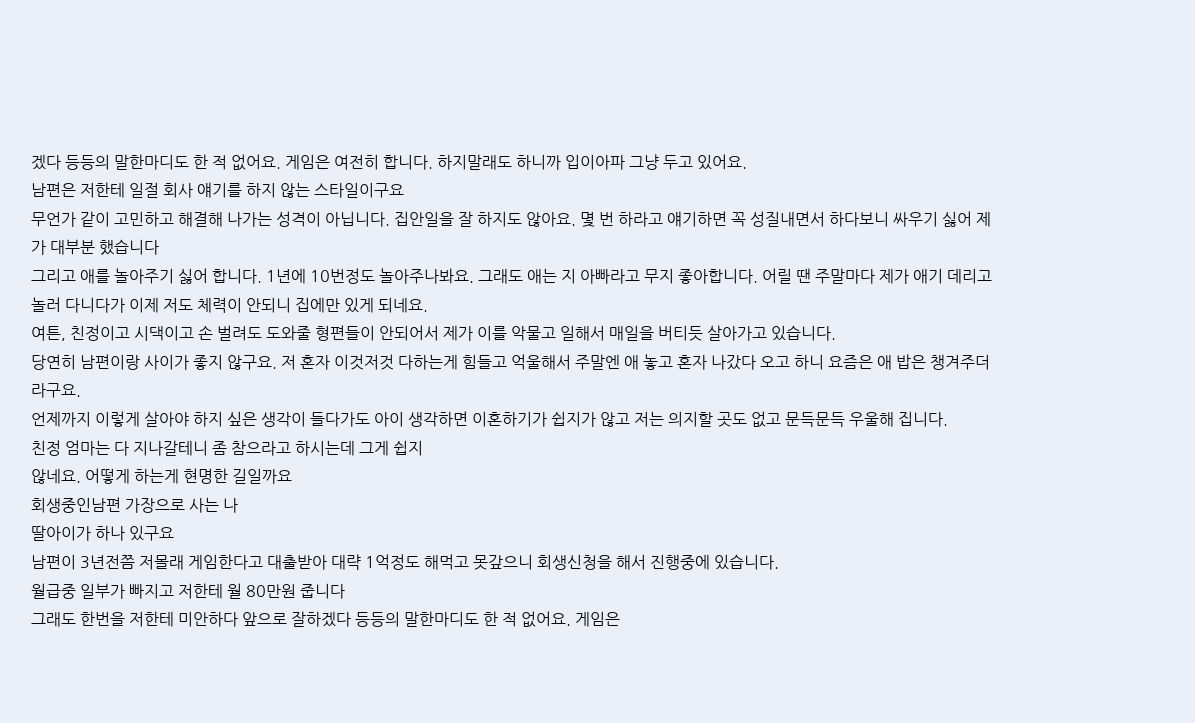겠다 등등의 말한마디도 한 적 없어요. 게임은 여전히 합니다. 하지말래도 하니까 입이아파 그냥 두고 있어요.
남편은 저한테 일절 회사 얘기를 하지 않는 스타일이구요
무언가 같이 고민하고 해결해 나가는 성격이 아닙니다. 집안일을 잘 하지도 않아요. 몇 번 하라고 얘기하면 꼭 성질내면서 하다보니 싸우기 싫어 제가 대부분 했습니다
그리고 애를 놀아주기 싫어 합니다. 1년에 10번정도 놀아주나봐요. 그래도 애는 지 아빠라고 무지 좋아합니다. 어릴 땐 주말마다 제가 애기 데리고 놀러 다니다가 이제 저도 체력이 안되니 집에만 있게 되네요.
여튼, 친정이고 시댁이고 손 벌려도 도와줄 형편들이 안되어서 제가 이를 악물고 일해서 매일을 버티듯 살아가고 있습니다.
당연히 남편이랑 사이가 좋지 않구요. 저 혼자 이것저것 다하는게 힘들고 억울해서 주말엔 애 놓고 혼자 나갔다 오고 하니 요즘은 애 밥은 챙겨주더라구요.
언제까지 이렇게 살아야 하지 싶은 생각이 들다가도 아이 생각하면 이혼하기가 쉽지가 않고 저는 의지할 곳도 없고 문득문득 우울해 집니다.
친정 엄마는 다 지나갈테니 좀 참으라고 하시는데 그게 쉽지
않네요. 어떻게 하는게 현명한 길일까요
회생중인남편 가장으로 사는 나
딸아이가 하나 있구요
남편이 3년전쯤 저몰래 게임한다고 대출받아 대략 1억정도 해먹고 못갚으니 회생신청을 해서 진행중에 있습니다.
월급중 일부가 빠지고 저한테 월 80만원 줍니다
그래도 한번을 저한테 미안하다 앞으로 잘하겠다 등등의 말한마디도 한 적 없어요. 게임은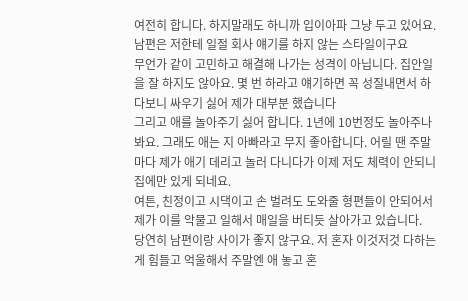여전히 합니다. 하지말래도 하니까 입이아파 그냥 두고 있어요.
남편은 저한테 일절 회사 얘기를 하지 않는 스타일이구요
무언가 같이 고민하고 해결해 나가는 성격이 아닙니다. 집안일을 잘 하지도 않아요. 몇 번 하라고 얘기하면 꼭 성질내면서 하다보니 싸우기 싫어 제가 대부분 했습니다
그리고 애를 놀아주기 싫어 합니다. 1년에 10번정도 놀아주나봐요. 그래도 애는 지 아빠라고 무지 좋아합니다. 어릴 땐 주말마다 제가 애기 데리고 놀러 다니다가 이제 저도 체력이 안되니 집에만 있게 되네요.
여튼, 친정이고 시댁이고 손 벌려도 도와줄 형편들이 안되어서 제가 이를 악물고 일해서 매일을 버티듯 살아가고 있습니다.
당연히 남편이랑 사이가 좋지 않구요. 저 혼자 이것저것 다하는게 힘들고 억울해서 주말엔 애 놓고 혼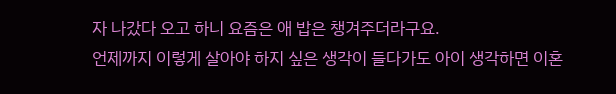자 나갔다 오고 하니 요즘은 애 밥은 챙겨주더라구요.
언제까지 이렇게 살아야 하지 싶은 생각이 들다가도 아이 생각하면 이혼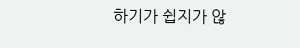하기가 쉽지가 않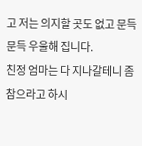고 저는 의지할 곳도 없고 문득문득 우울해 집니다.
친정 엄마는 다 지나갈테니 좀 참으라고 하시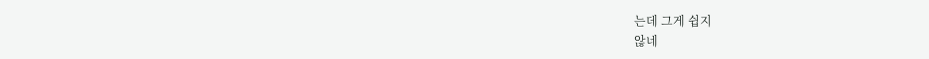는데 그게 쉽지
않네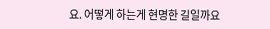요. 어떻게 하는게 현명한 길일까요